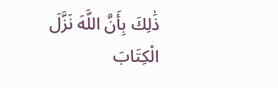ذَٰلِكَ بِأَنَّ اللَّهَ نَزَّلَ الْكِتَابَ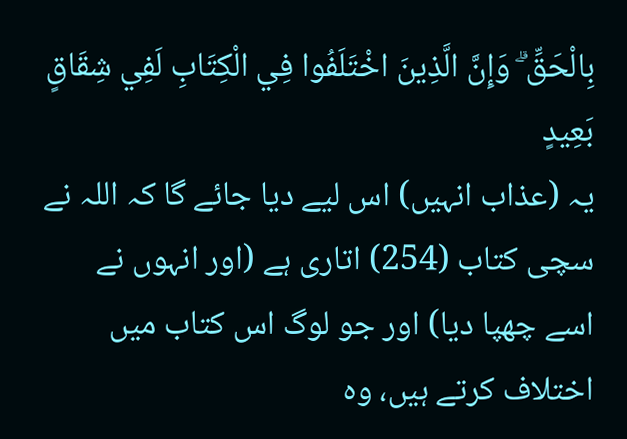بِالْحَقِّ ۗ وَإِنَّ الَّذِينَ اخْتَلَفُوا فِي الْكِتَابِ لَفِي شِقَاقٍ بَعِيدٍ
یہ (عذاب انہیں) اس لیے دیا جائے گا کہ اللہ نے سچی کتاب (254) اتاری ہے (اور انہوں نے اسے چھپا دیا) اور جو لوگ اس کتاب میں اختلاف کرتے ہیں، وہ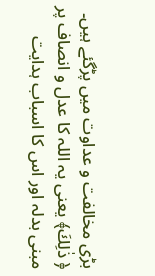بڑی مخالفت و عداوت میں پڑگئے ہیں۔
﴿ ذٰلِكَ﴾ یعنی یہ اللہ کا عدل و انصاف پر مبنی بدلہ اور اس کا اسباب ہدایت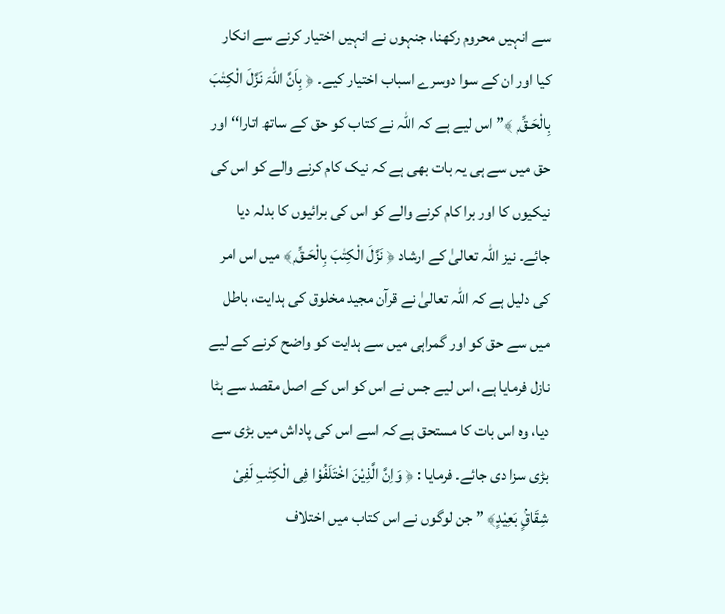سے انہیں محروم رکھنا، جنہوں نے انہیں اختیار کرنے سے انکار کیا اور ان کے سوا دوسرے اسباب اختیار کیے۔ ﴿ بِاَنَّ اللّٰہَ نَزَّلَ الْکِتٰبَ بِالْحَـقِّ ۭ ﴾” اس لیے ہے کہ اللہ نے کتاب کو حق کے ساتھ اتارا‘‘ اور حق میں سے ہی یہ بات بھی ہے کہ نیک کام کرنے والے کو اس کی نیکیوں کا اور برا کام کرنے والے کو اس کی برائیوں کا بدلہ دیا جائے۔ نیز اللہ تعالیٰ کے ارشاد ﴿ نَزَّلَ الْکِتٰبَ بِالْحَـقِّ ۭ﴾ میں اس امر کی دلیل ہے کہ اللہ تعالیٰ نے قرآن مجید مخلوق کی ہدایت، باطل میں سے حق کو اور گمراہی میں سے ہدایت کو واضح کرنے کے لیے نازل فرمایا ہے، اس لیے جس نے اس کو اس کے اصل مقصد سے ہٹا دیا، وہ اس بات کا مستحق ہے کہ اسے اس کی پاداش میں بڑی سے بڑی سزا دی جائے۔ فرمایا : ﴿ وَاِنَّ الَّذِیْنَ اخْتَلَفُوْا فِی الْکِتٰبِ لَفِیْ شِقَاقٍۢ بَعِیْدٍ﴾ ” جن لوگوں نے اس کتاب میں اختلاف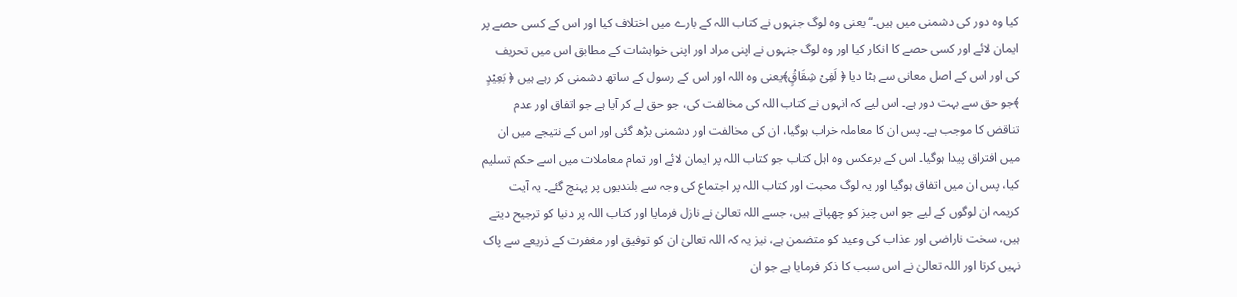کیا وہ دور کی دشمنی میں ہیں۔“ یعنی وہ لوگ جنہوں نے کتاب اللہ کے بارے میں اختلاف کیا اور اس کے کسی حصے پر ایمان لائے اور کسی حصے کا انکار کیا اور وہ لوگ جنہوں نے اپنی مراد اور اپنی خواہشات کے مطابق اس میں تحریف کی اور اس کے اصل معانی سے ہٹا دیا ﴿ لَفِیْ شِقَاقٍۢ﴾یعنی وہ اللہ اور اس کے رسول کے ساتھ دشمنی کر رہے ہیں ﴿ بَعِیْدٍ ﴾جو حق سے بہت دور ہے۔ اس لیے کہ انہوں نے کتاب اللہ کی مخالفت کی، جو حق لے کر آیا ہے جو اتفاق اور عدم تناقض کا موجب ہے۔ پس ان کا معاملہ خراب ہوگیا، ان کی مخالفت اور دشمنی بڑھ گئی اور اس کے نتیجے میں ان میں افتراق پیدا ہوگیا۔ اس کے برعکس وہ اہل کتاب جو کتاب اللہ پر ایمان لائے اور تمام معاملات میں اسے حکم تسلیم کیا، پس ان میں اتفاق ہوگیا اور یہ لوگ محبت اور کتاب اللہ پر اجتماع کی وجہ سے بلندیوں پر پہنچ گئے۔ یہ آیت کریمہ ان لوگوں کے لیے جو اس چیز کو چھپاتے ہیں، جسے اللہ تعالیٰ نے نازل فرمایا اور کتاب اللہ پر دنیا کو ترجیح دیتے ہیں، سخت ناراضی اور عذاب کی وعید کو متضمن ہے، نیز یہ کہ اللہ تعالیٰ ان کو توفیق اور مغفرت کے ذریعے سے پاک نہیں کرتا اور اللہ تعالیٰ نے اس سبب کا ذکر فرمایا ہے جو ان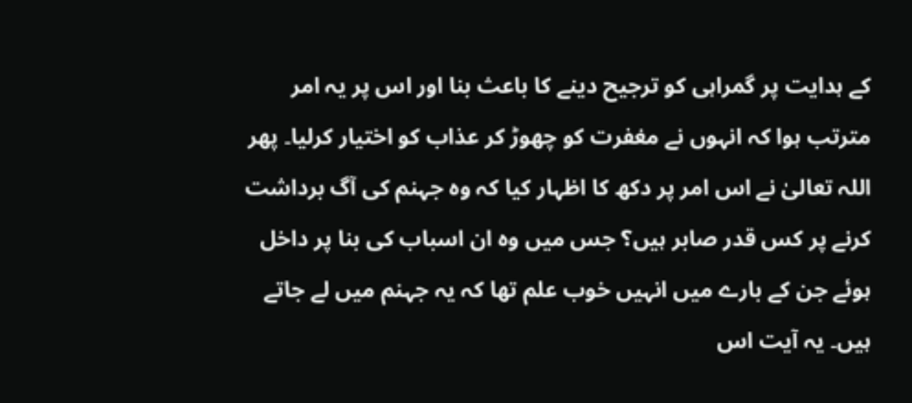کے ہدایت پر گمراہی کو ترجیح دینے کا باعث بنا اور اس پر یہ امر مترتب ہوا کہ انہوں نے مغفرت کو چھوڑ کر عذاب کو اختیار کرلیا۔ پھر اللہ تعالیٰ نے اس امر پر دکھ کا اظہار کیا کہ وہ جہنم کی آگ برداشت کرنے پر کس قدر صابر ہیں؟ جس میں وہ ان اسباب کی بنا پر داخل ہوئے جن کے بارے میں انہیں خوب علم تھا کہ یہ جہنم میں لے جاتے ہیں۔ یہ آیت اس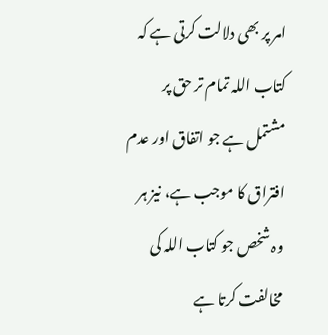امر پر بھی دلالت کرتی ہے کہ کتاب اللہ تمام تر حق پر مشتمل ہے جو اتفاق اور عدم افتراق کا موجب ہے، نیز ہر وہ شخص جو کتاب اللہ کی مخالفت کرتا ہے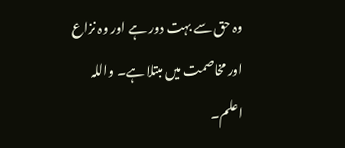وہ حق سے بہت دور ہے اور وہ نزاع اور مخاصمت میں مبتلا ہے۔ واللہ اعلم۔